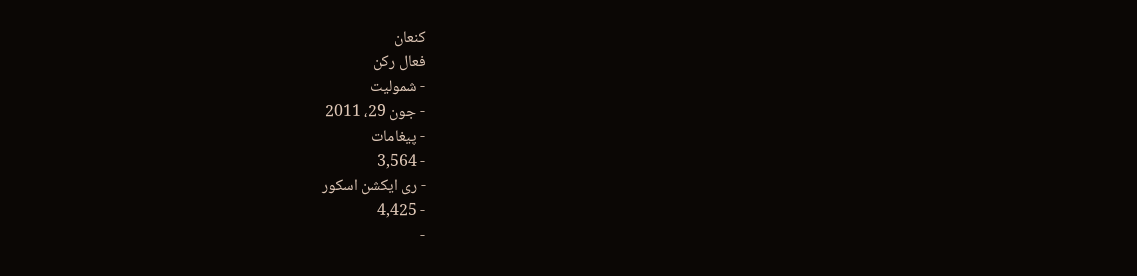کنعان
فعال رکن
- شمولیت
- جون 29، 2011
- پیغامات
- 3,564
- ری ایکشن اسکور
- 4,425
-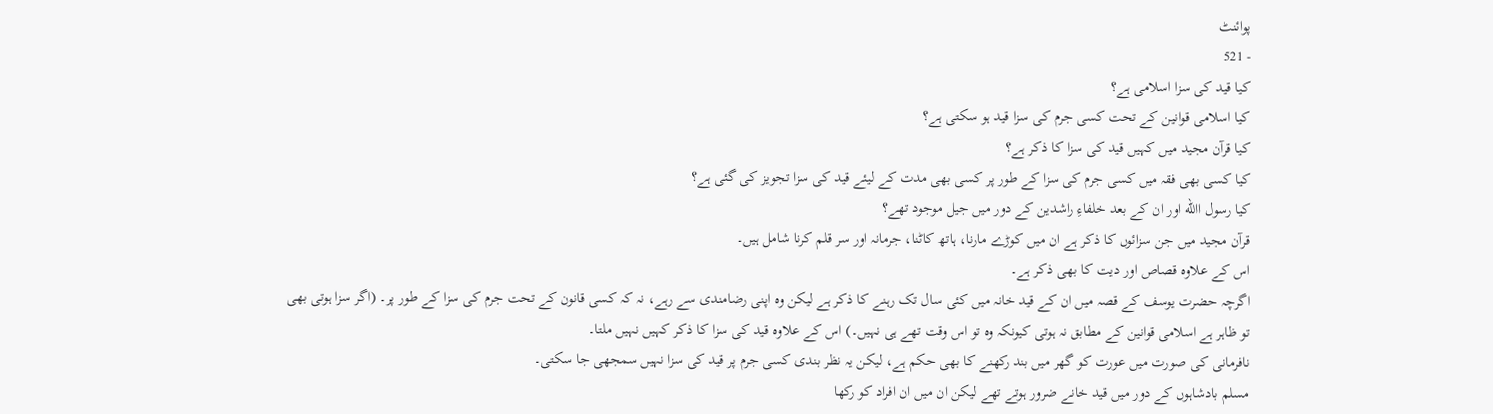پوائنٹ
- 521
کیا قید کی سزا اسلامی ہے؟
کیا اسلامی قوانین کے تحت کسی جرم کی سزا قید ہو سکتی ہے؟
کیا قرآن مجید میں کہیں قید کی سزا کا ذکر ہے؟
کیا کسی بھی فقہ میں کسی جرم کی سزا کے طور پر کسی بھی مدت کے لیئے قید کی سزا تجویز کی گئی ہے؟
کیا رسول االله اور ان کے بعد خلفاءِ راشدین کے دور میں جیل موجود تھے؟
قرآن مجید میں جن سزائوں کا ذکر ہے ان میں کوڑے مارنا، ہاتھ کاٹنا، جرمانہ اور سر قلم کرنا شامل ہیں۔
اس کے علاوہ قصاص اور دیت کا بھی ذکر ہے۔
اگرچہ حضرت یوسف کے قصہ میں ان کے قید خانہ میں کئی سال تک رہنے کا ذکر ہے لیکن وہ اپنی رضامندی سے رہے، نہ کہ کسی قانون کے تحت جرم کی سزا کے طور پر۔ (اگر سزا ہوتی بھی تو ظاہر ہے اسلامی قوانین کے مطابق نہ ہوتی کیونکہ وہ تو اس وقت تھے ہی نہیں۔) اس کے علاوہ قید کی سزا کا ذکر کہیں نہیں ملتا۔
نافرمانی کی صورت میں عورت کو گھر میں بند رکھنے کا بھی حکم ہے، لیکن یہ نظر بندی کسی جرم پر قید کی سزا نہیں سمجھی جا سکتی۔
مسلم بادشاہوں کے دور میں قید خانے ضرور ہوتے تھے لیکن ان میں ان افراد کو رکھا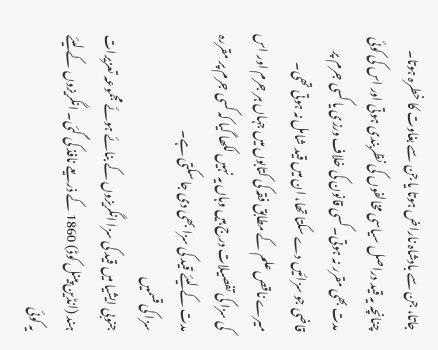جاتا، جن سے بادشاہ ناراض ہوتا یا جن سے بغاوت کا خطرہ ہوتا۔ چنانچہ یہ قید دراصل سیاسی مخالفوں کی نظربندی ہوتی اور اس کی کوئی مدت بھی مقرر نہ ہوتی۔ کسی قانون کی خلاف ورزی یا کسی جرم پر قاضی جو سزائیں دے سکتا تھا، ان میں قید شامل نہ ہوتی تھی۔ میرے ناقص علم کے مطابق فقہ کی کتابوں میں جہاں ہر جرم اور اس کی سزا کی تفصیلات درج ہیں وہاں یہ نہیں لکھا گیا کہ کسی جرم پر مقررہ مدت کے لیئے قید کی سزا بھی دی جا سکتی ہے۔
سزا کی قسمیں
جنوبی ایشیا میں قید کی سزا انگریزوں کے بنائے ہوئے مجموعہ تعزیرات ہند (انڈین پینل کوڈ) 1860 کے ذریعے نافذ کی گئی۔ انگریزوں کے لیئے یہ کوئی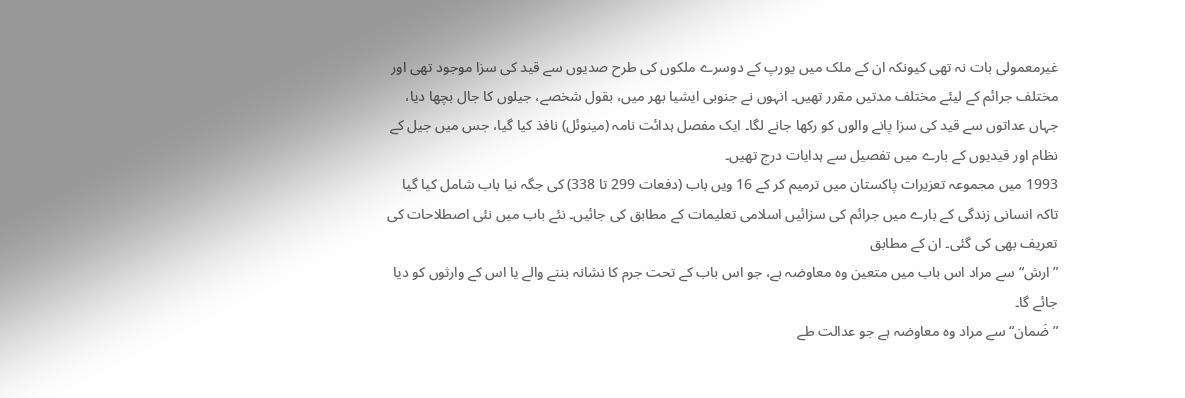غیرمعمولی بات نہ تھی کیونکہ ان کے ملک میں یورپ کے دوسرے ملکوں کی طرح صدیوں سے قید کی سزا موجود تھی اور مختلف جرائم کے لیئے مختلف مدتیں مقرر تھیں۔ انہوں نے جنوبی ایشیا بھر میں، بقول شخصے، جیلوں کا جال بچھا دیا، جہاں عداتوں سے قید کی سزا پانے والوں کو رکھا جانے لگا۔ ایک مفصل ہدائت نامہ (مینوئل) نافذ کیا گیا، جس میں جیل کے نظام اور قیدیوں کے بارے میں تفصیل سے ہدایات درج تھیں۔
1993 میں مجموعہ تعزیرات پاکستان میں ترمیم کر کے 16 ویں باب (دفعات 299 تا 338) کی جگہ نیا باب شامل کیا گیا تاکہ انسانی زندگی کے بارے میں جرائم کی سزائیں اسلامی تعلیمات کے مطابق کی جائیں۔ نئے باب میں نئی اصطلاحات کی تعریف بھی کی گئی۔ ان کے مطابق
”ارش“ سے مراد اس باب میں متعین وہ معاوضہ ہے، جو اس باب کے تحت جرم کا نشانہ بننے والے یا اس کے وارثوں کو دیا جائے گا۔
”ضَمان“ سے مراد وہ معاوضہ ہے جو عدالت طے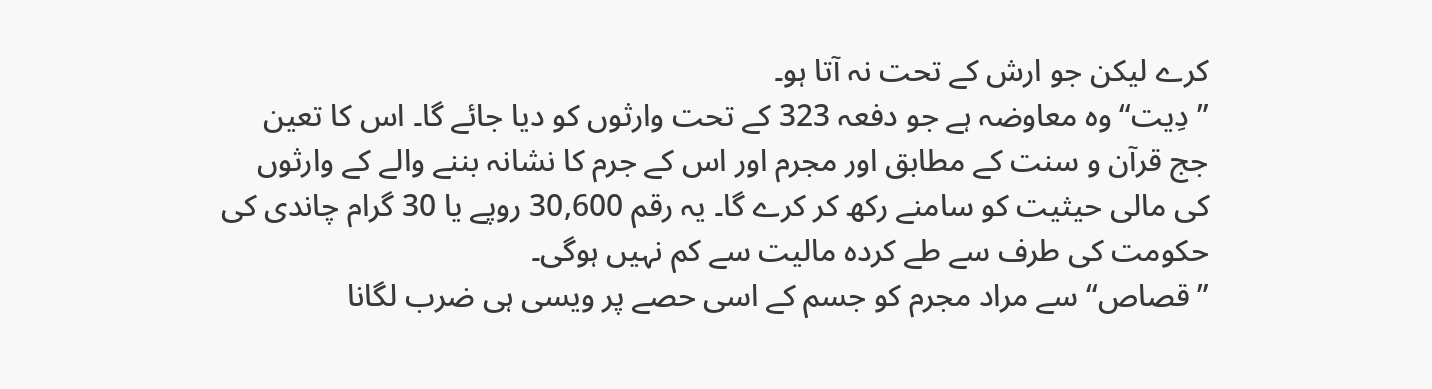کرے لیکن جو ارش کے تحت نہ آتا ہو۔
”دِیت“ وہ معاوضہ ہے جو دفعہ 323 کے تحت وارثوں کو دیا جائے گا۔ اس کا تعین جج قرآن و سنت کے مطابق اور مجرم اور اس کے جرم کا نشانہ بننے والے کے وارثوں کی مالی حیثیت کو سامنے رکھ کر کرے گا۔ یہ رقم 30,600 روپے یا 30 گرام چاندی کی حکومت کی طرف سے طے کردہ مالیت سے کم نہیں ہوگی۔
”قصاص“ سے مراد مجرم کو جسم کے اسی حصے پر ویسی ہی ضرب لگانا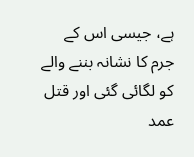ہے، جیسی اس کے جرم کا نشانہ بننے والے کو لگائی گئی اور قتل عمد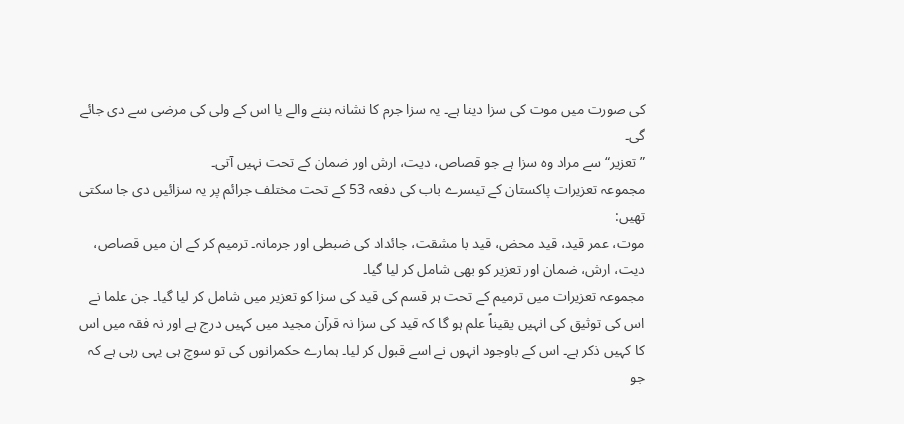کی صورت میں موت کی سزا دینا ہے۔ یہ سزا جرم کا نشانہ بننے والے یا اس کے ولی کی مرضی سے دی جائے گی۔
”تعزیر“ سے مراد وہ سزا ہے جو قصاص، دیت، ارش اور ضمان کے تحت نہیں آتی۔
مجموعہ تعزیرات پاکستان کے تیسرے باب کی دفعہ 53 کے تحت مختلف جرائم پر یہ سزائیں دی جا سکتی تھیں:
موت، عمر قید، قید محض، قید با مشقت، جائداد کی ضبطی اور جرمانہ۔ ترمیم کر کے ان میں قصاص، دیت، ارش، ضمان اور تعزیر کو بھی شامل کر لیا گیا۔
مجموعہ تعزیرات میں ترمیم کے تحت ہر قسم کی قید کی سزا کو تعزیر میں شامل کر لیا گیا۔ جن علما نے اس کی توثیق کی انہیں یقیناً علم ہو گا کہ قید کی سزا نہ قرآن مجید میں کہیں درج ہے اور نہ فقہ میں اس کا کہیں ذکر ہے۔ اس کے باوجود انہوں نے اسے قبول کر لیا۔ ہمارے حکمرانوں کی تو سوچ ہی یہی رہی ہے کہ جو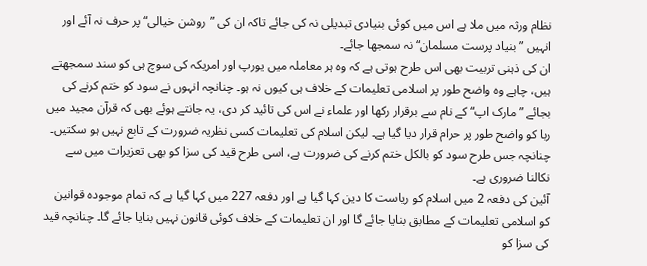نظام ورثہ میں ملا ہے اس میں کوئی بنیادی تبدیلی نہ کی جائے تاکہ ان کی ”روشن خیالی“ پر حرف نہ آئے اور انہیں ”بنیاد پرست مسلمان“ نہ سمجھا جائے۔
ان کی ذہنی تربیت بھی اس طرح ہوتی ہے کہ وہ ہر معاملہ میں یورپ اور امریکہ کی سوچ ہی کو سند سمجھتے ہیں، چاہے وہ واضح طور پر اسلامی تعلیمات کے خلاف ہی کیوں نہ ہو۔ چنانچہ انہوں نے سود کو ختم کرنے کی بجائے ”مارک اپ“ کے نام سے برقرار رکھا اور علماء نے اس کی تائید کر دی، یہ جانتے ہوئے بھی کہ قرآن مجید میں ربا کو واضح طور پر حرام قرار دیا گیا ہے۔ لیکن اسلام کی تعلیمات کسی نظریہ ضرورت کے تابع نہیں ہو سکتیں۔ چنانچہ جس طرح سود کو بالکل ختم کرنے کی ضرورت ہے، اسی طرح قید کی سزا کو بھی تعزیرات میں سے نکالنا ضروری ہے۔
آئین کی دفعہ 2 میں اسلام کو ریاست کا دین کہا گیا ہے اور دفعہ 227 میں کہا گیا ہے کہ تمام موجودہ قوانین کو اسلامی تعلیمات کے مطابق بنایا جائے گا اور ان تعلیمات کے خلاف کوئی قانون نہیں بنایا جائے گا۔ چنانچہ قید کی سزا کو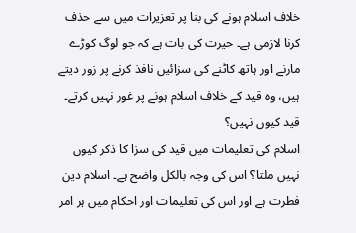خلاف اسلام ہونے کی بنا پر تعزیرات میں سے حذف کرنا لازمی ہے۔ حیرت کی بات ہے کہ جو لوگ کوڑے مارنے اور ہاتھ کاٹنے کی سزائیں نافذ کرنے پر زور دیتے ہیں، وہ قید کے خلاف اسلام ہونے پر غور نہیں کرتے۔
قید کیوں نہیں؟
اسلام کی تعلیمات میں قید کی سزا کا ذکر کیوں نہیں ملتا؟ اس کی وجہ بالکل واضح ہے۔ اسلام دین فطرت ہے اور اس کی تعلیمات اور احکام میں ہر امر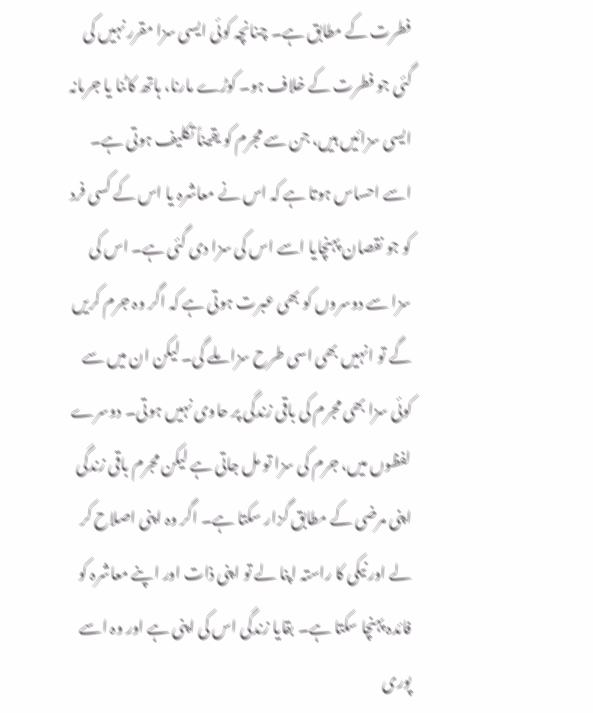فطرت کے مطابق ہے۔ چنانچہ کوئی ایسی سزا مقرر نہیں کی گئی جو فطرت کے خلاف ہو۔ کوڑے مارنا، ہاتھ کاٹنا یا جرمانہ ایسی سزائیں ہیں، جن سے مجرم کو یقیناً تکلیف ہوتی ہے۔ اسے احساس ہوتا ہے کہ اس نے معاشرہ یا اس کے کسی فرد کو جو نقصان پہنچایا اسے اس کی سزا دی گئی ہے۔ اس کی سزا سے دوسروں کو بھی عبرت ہوتی ہے کہ اگر وہ جرم کریں گے تو انہیں بھی اسی طرح سزا ملے گی۔ لیکن ان میں سے کوئی سزا بھی مجرم کی باقی زندگی پر حاوی نہیں ہوتی۔ دوسرے لفظوں میں، جرم کی سزا تو مل جاتی ہے لیکن مجرم باقی زندگی اپنی مرضی کے مطابق گزار سکتا ہے۔ اگر وہ اپنی اصلاح کر لے اور نیکی کا راستہ اپنا لے تو اپنی ذات اور اپنے معاشرہ کو فائدہ پہنچا سکتا ہے۔ بقایا زندگی اس کی اپنی ہے اور وہ اسے پوری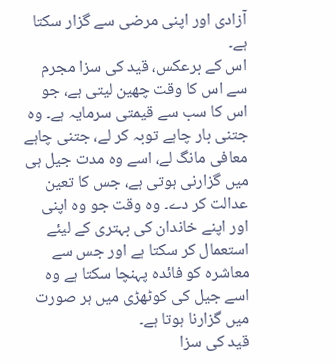آزادی اور اپنی مرضی سے گزار سکتا ہے۔
اس کے برعکس، قید کی سزا مجرم سے اس کا وقت چھین لیتی ہے، جو اس کا سب سے قیمتی سرمایہ ہے۔ وہ جتنی بار چاہے توبہ کر لے، جتنی چاہے معافی مانگ لے، اسے وہ مدت جیل ہی میں گزارنی ہوتی ہے، جس کا تعین عدالت کر دے۔ وہ وقت جو وہ اپنی اور اپنے خاندان کی بہتری کے لیئے استعمال کر سکتا ہے اور جس سے معاشرہ کو فائدہ پہنچا سکتا ہے وہ اسے جیل کی کوٹھڑی میں ہر صورت میں گزارنا ہوتا ہے۔
قید کی سزا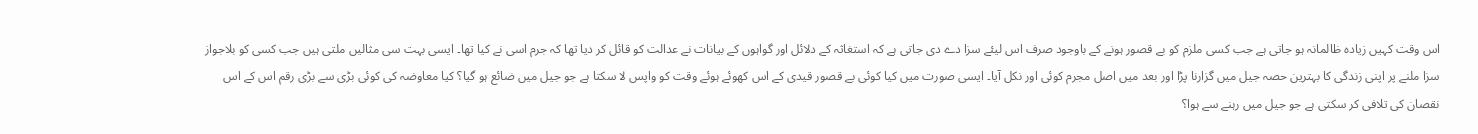اس وقت کہیں زیادہ ظالمانہ ہو جاتی ہے جب کسی ملزم کو بے قصور ہونے کے باوجود صرف اس لیئے سزا دے دی جاتی ہے کہ استغاثہ کے دلائل اور گواہوں کے بیانات نے عدالت کو قائل کر دیا تھا کہ جرم اسی نے کیا تھا۔ ایسی بہت سی مثالیں ملتی ہیں جب کسی کو بلاجواز سزا ملنے پر اپنی زندگی کا بہترین حصہ جیل میں گزارنا پڑا اور بعد میں اصل مجرم کوئی اور نکل آیا۔ ایسی صورت میں کیا کوئی بے قصور قیدی کے اس کھوئے ہوئے وقت کو واپس لا سکتا ہے جو جیل میں ضائع ہو گیا؟ کیا معاوضہ کی کوئی بڑی سے بڑی رقم اس کے اس نقصان کی تلافی کر سکتی ہے جو جیل میں رہنے سے ہوا؟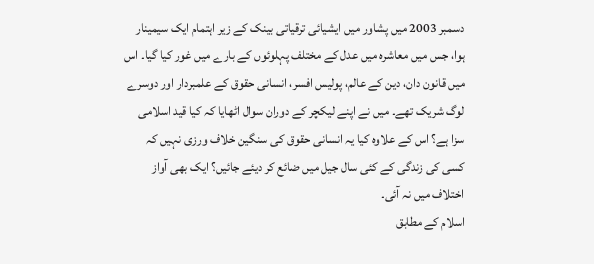دسمبر 2003 میں پشاور میں ایشیائی ترقیاتی بینک کے زیر اہتمام ایک سیمینار ہوا، جس میں معاشرہ میں عدل کے مختلف پہلوئوں کے بارے میں غور کیا گیا۔ اس میں قانون دان، دین کے عالم، پولیس افسر، انسانی حقوق کے علمبردار اور دوسرے لوگ شریک تھے۔ میں نے اپنے لیکچر کے دوران سوال اٹھایا کہ کیا قید اسلامی سزا ہے؟ اس کے علاوہ کیا یہ انسانی حقوق کی سنگین خلاف ورزی نہیں کہ کسی کی زندگی کے کئی سال جیل میں ضائع کر دیئے جائیں؟ ایک بھی آواز اختلاف میں نہ آئی۔
اسلام کے مطابق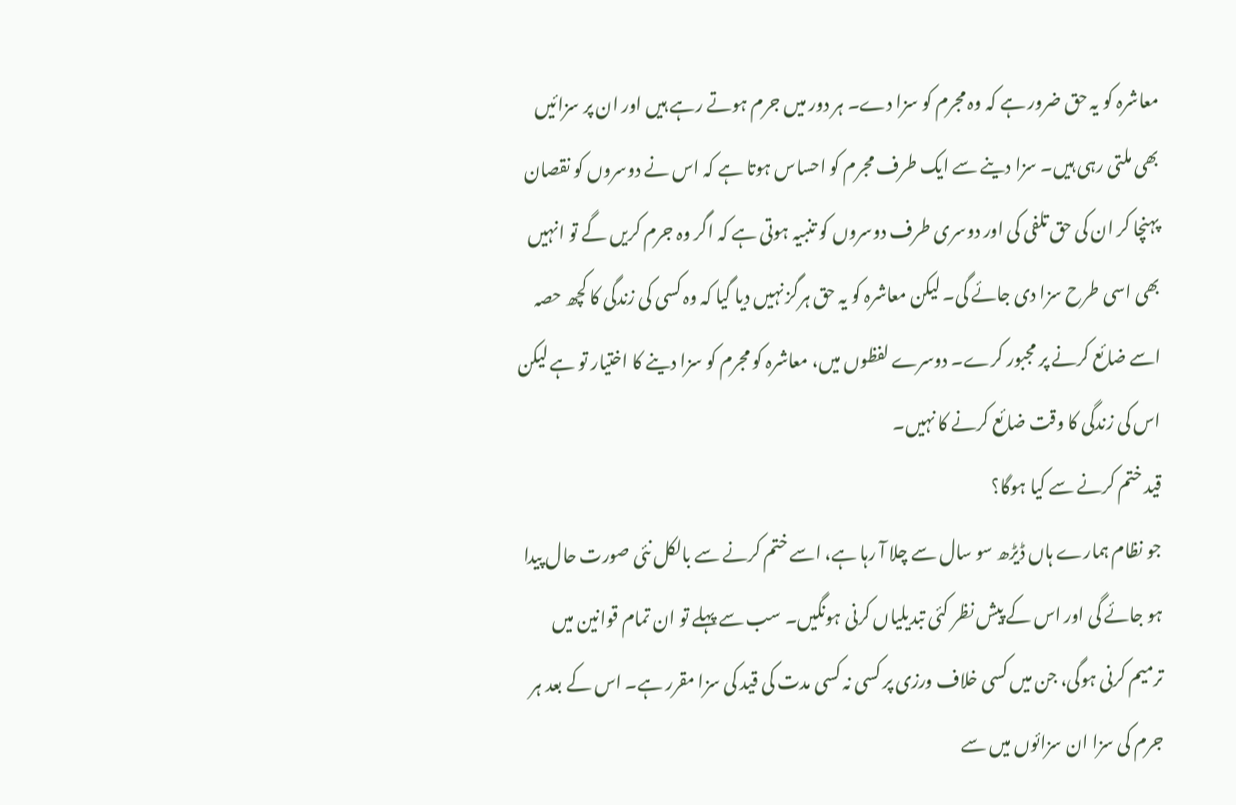معاشرہ کو یہ حق ضرور ہے کہ وہ مجرم کو سزا دے۔ ہر دور میں جرم ہوتے رہے ہیں اور ان پر سزائیں بھی ملتی رہی ہیں۔ سزا دینے سے ایک طرف مجرم کو احساس ہوتا ہے کہ اس نے دوسروں کو نقصان پہنچا کر ان کی حق تلفی کی اور دوسری طرف دوسروں کو تنبیہ ہوتی ہے کہ اگر وہ جرم کریں گے تو انہیں بھی اسی طرح سزا دی جائے گی۔ لیکن معاشرہ کو یہ حق ہرگز نہیں دیا گیا کہ وہ کسی کی زندگی کا کچھ حصہ اسے ضائع کرنے پر مجبور کرے۔ دوسرے لفظوں میں، معاشرہ کو مجرم کو سزا دینے کا اختیار تو ہے لیکن اس کی زندگی کا وقت ضائع کرنے کا نہیں۔
قید ختم کرنے سے کیا ہوگا؟
جو نظام ہمارے ہاں ڈیڑھ سو سال سے چلا آ رہا ہے، اسے ختم کرنے سے بالکل نئی صورت حال پیدا ہو جائے گی اور اس کے پیش نظر کئی تبدیلیاں کرنی ہونگیں۔ سب سے پہلے تو ان تمام قوانین میں ترمیم کرنی ہوگی، جن میں کسی خلاف ورزی پر کسی نہ کسی مدت کی قید کی سزا مقرر ہے۔ اس کے بعد ہر جرم کی سزا ان سزائوں میں سے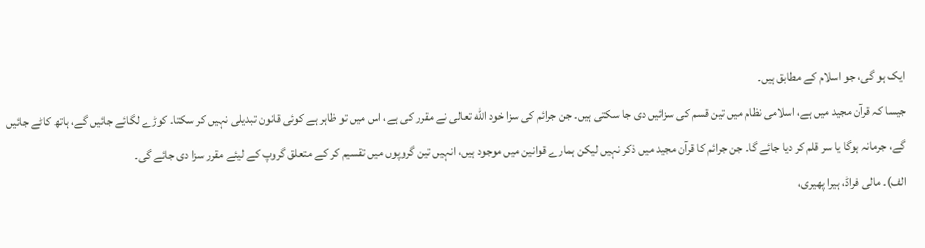ایک ہو گی، جو اسلام کے مطابق ہیں۔
جیسا کہ قرآن مجید میں ہے، اسلامی نظام میں تین قسم کی سزائیں دی جا سکتی ہیں۔ جن جرائم کی سزا خود الله تعالی نے مقرر کی ہے، اس میں تو ظاہر ہے کوئی قانون تبدیلی نہیں کر سکتا۔ کوڑے لگائے جائیں گے، ہاتھ کاٹے جائیں گے، جرمانہ ہوگا یا سر قلم کر دیا جائے گا۔ جن جرائم کا قرآن مجید میں ذکر نہیں لیکن ہمارے قوانین میں موجود ہیں، انہیں تین گروپوں میں تقسیم کر کے متعلق گروپ کے لیئے مقرر سزا دی جائے گی۔
الف)۔ مالی فراڈ، ہیرا پھیری،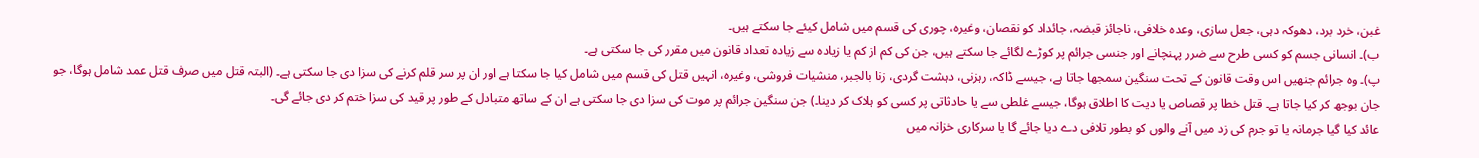غبن، خرد برد، دھوکہ دہی، جعل سازی، وعدہ خلافی، ناجائز قبضہ، جائداد کو نقصان، وغیرہ، چوری کی قسم میں شامل کیئے جا سکتے ہیں۔
ب)۔ انسانی جسم کو کسی طرح سے ضرر پہنچانے اور جنسی جرائم پر کوڑے لگائے جا سکتے ہیں، جن کی کم از کم یا زیادہ سے زیادہ تعداد قانون میں مقرر کی جا سکتی ہے۔
پ)۔ وہ جرائم جنھیں اس وقت قانون کے تحت سنگین سمجھا جاتا ہے، جیسے ڈاکہ، رہزنی، دہشت گردی، زنا بالجبر، منشیات فروشی، وغیرہ، انہیں قتل کی قسم میں شامل کیا جا سکتا ہے اور ان پر سر قلم کرنے کی سزا دی جا سکتی ہے۔ (البتہ قتل میں صرف قتل عمد شامل ہوگا، جو جان بوجھ کر کیا جاتا ہے۔ قتل خطا پر قصاص یا دیت کا اطلاق ہوگا، جیسے غلطی سے یا حادثاتی پر کسی کو ہلاک کر دینا۔) جن سنگین جرائم پر موت کی سزا دی جا سکتی ہے ان کے ساتھ متبادل کے طور پر قید کی سزا ختم کر دی جائے گی۔
عائد کیا گیا جرمانہ یا تو جرم کی زد میں آنے والوں کو بطور تلافی دے دیا جائے گا یا سرکاری خزانہ میں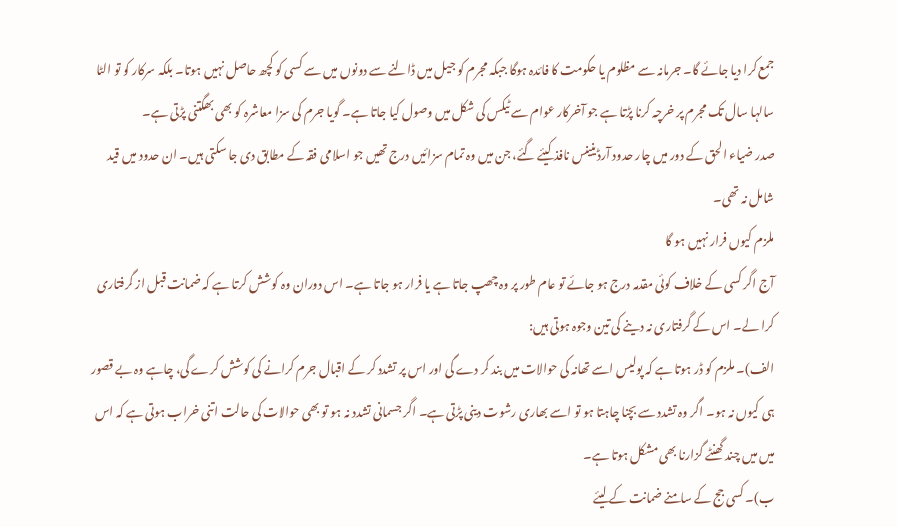جمع کرا دیا جائے گا۔ جرمانہ سے مظلوم یا حکومت کا فائدہ ہوگا جبکہ مجرم کو جیل میں ڈالنے سے دونوں میں سے کسی کو کچھ حاصل نہیں ہوتا۔ بلکہ سرکار کو تو الٹا سالہا سال تک مجرم پر خرچہ کرنا پڑتا ہے جو آخرکار عوام سے ٹیکس کی شکل میں وصول کیا جاتا ہے۔ گویا جرم کی سزا معاشرہ کو بھی بھگتنی پڑتی ہے۔
صدر ضیاء الحق کے دور میں چار حدود آرڈینینس نافذ کیئے گئے، جن میں وہ تمام سزائیں درج تھیں جو اسلامی فقہ کے مطابق دی جا سکتی ہیں۔ ان حدود میں قید شامل نہ تھی۔
ملزم کیوں فرار نہیں ہو گا
آج اگر کسی کے خلاف کوئی مقدمہ درج ہو جائے تو عام طور پر وہ چھپ جاتا ہے یا فرار ہو جاتا ہے۔ اس دوران وہ کوشش کرتا ہے کہ ضمانت قبل از گرفتاری کرا لے۔ اس کے گرفتاری نہ دینے کی تین وجوہ ہوتی ہیں:
الف)۔ ملزم کو ڈر ہوتا ہے کہ پولیس اسے تھانہ کی حوالات میں بند کر دے گی اور اس پر تشدد کر کے اقبال جرم کرانے کی کوشش کرے گی، چاہے وہ بے قصور ہی کیوں نہ ہو۔ اگر وہ تشدد سے بچنا چاہتا ہو تو اسے بھاری رشوت دینی پڑتی ہے۔ اگر جسمانی تشدد نہ ہو تو بھی حوالات کی حالت اتنی خراب ہوتی ہے کہ اس میں میں چند گھنٹے گزارنا بھی مشکل ہوتا ہے۔
ب)۔ کسی جج کے سامنے ضمانت کے لیئے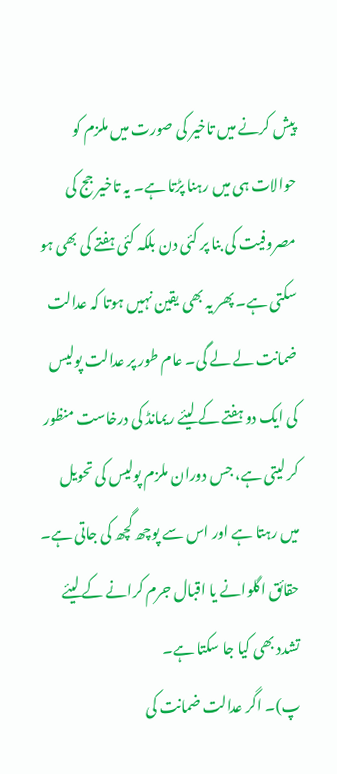پیش کرنے میں تاخیر کی صورت میں ملزم کو حوالات ہی میں رہنا پڑتا ہے۔ یہ تاخیر جج کی مصروفیت کی بنا پر کئی دن بلکہ کئی ہفتے کی بھی ہو سکتی ہے۔ پھر یہ بھی یقین نہیں ہوتا کہ عدالت ضمانت لے لے گی۔ عام طور پر عدالت پولیس کی ایک دو ہفتے کے لیئے ریمانڈ کی درخاست منظور کر لیتی ہے، جس دوران ملزم پولیس کی تحویل میں رہتا ہے اور اس سے پوچھ گچھ کی جاتی ہے۔ حقائق اگلوانے یا اقبال جرم کرانے کے لیئے تشدد بھی کیا جا سکتا ہے۔
پ)۔ اگر عدالت ضمانت کی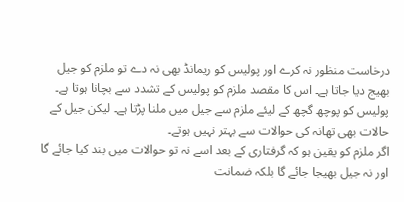درخاست منظور نہ کرے اور پولیس کو ریمانڈ بھی نہ دے تو ملزم کو جیل بھیج دیا جاتا ہے۔ اس کا مقصد ملزم کو پولیس کے تشدد سے بچانا ہوتا ہے۔ پولیس کو پوچھ گچھ کے لیئے ملزم سے جیل میں ملنا پڑتا ہے۔ لیکن جیل کے حالات بھی تھانہ کی حوالات سے بہتر نہیں ہوتے۔
اگر ملزم کو یقین ہو کہ گرفتاری کے بعد اسے نہ تو حوالات میں بند کیا جائے گا اور نہ جیل بھیجا جائے گا بلکہ ضمانت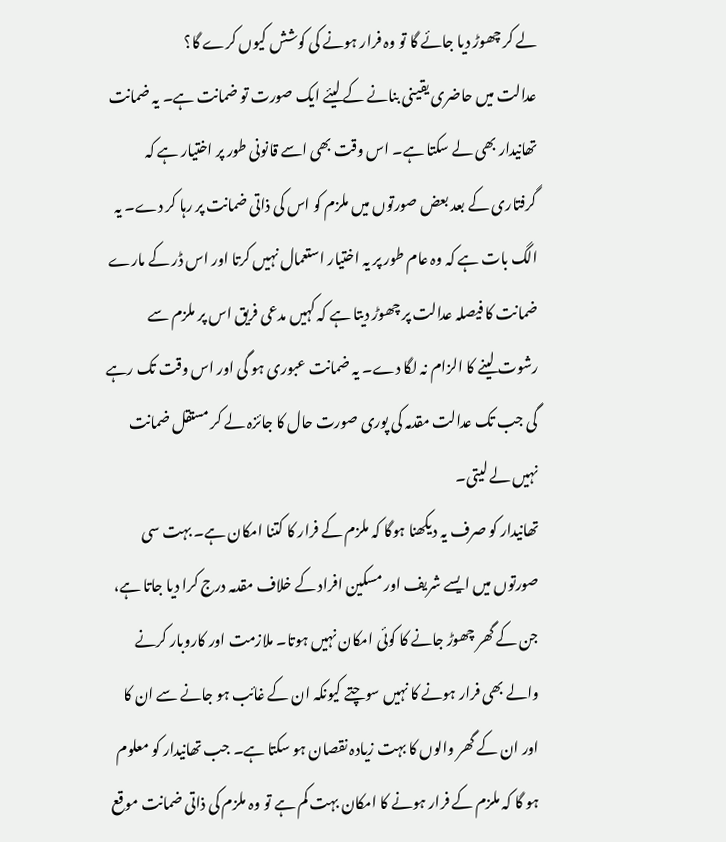لے کر چھوڑ دیا جائے گا تو وہ فرار ہونے کی کوشش کیوں کرے گا؟
عدالت میں حاضری یقینی بنانے کے لیئے ایک صورت تو ضمانت ہے۔ یہ ضمانت تھانیدار بھی لے سکتا ہے۔ اس وقت بھی اسے قانونی طور پر اختیار ہے کہ گرفتاری کے بعد بعض صورتوں میں ملزم کو اس کی ذاتی ضمانت پر رہا کر دے۔ یہ الگ بات ہے کہ وہ عام طور پر یہ اختیار استعمال نہیں کرتا اور اس ڈر کے مارے ضمانت کا فیصلہ عدالت پر چھوڑ دیتا ہے کہ کہیں مدعی فریق اس پر ملزم سے رشوت لینے کا الزام نہ لگا دے۔ یہ ضمانت عبوری ہو گی اور اس وقت تک رہے گی جب تک عدالت مقدمہ کی پوری صورت حال کا جائزہ لے کر مستقل ضمانت نہیں لے لیتی۔
تھانیدار کو صرف یہ دیکھنا ہوگا کہ ملزم کے فرار کا کتنا امکان ہے۔ بہت سی صورتوں میں ایسے شریف اور مسکین افراد کے خلاف مقدمہ درج کرا دیا جاتا ہے، جن کے گھر چھوڑ جانے کا کوئی امکان نہیں ہوتا۔ ملازمت اور کاروبار کرنے والے بھی فرار ہونے کا نہیں سوچتے کیونکہ ان کے غائب ہو جانے سے ان کا اور ان کے گھر والوں کا بہت زیادہ نقصان ہو سکتا ہے۔ جب تھانیدار کو معلوم ہو گا کہ ملزم کے فرار ہونے کا امکان بہت کم ہے تو وہ ملزم کی ذاتی ضمانت موقع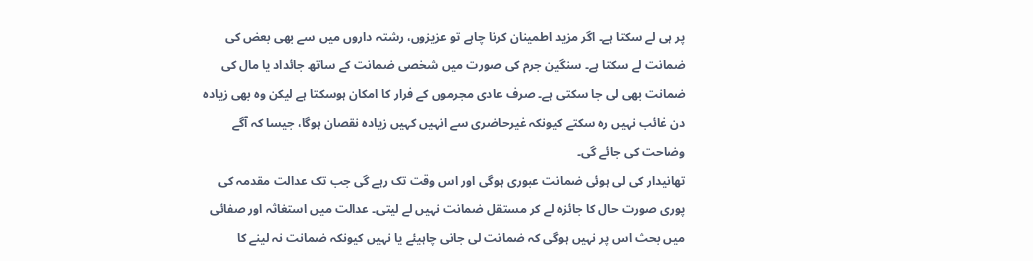پر ہی لے سکتا ہے۔ اگر مزید اطمینان کرنا چاہے تو عزیزوں، رشتہ داروں میں سے بھی بعض کی ضمانت لے سکتا ہے۔ سنگین جرم کی صورت میں شخصی ضمانت کے ساتھ جائداد یا مال کی ضمانت بھی لی جا سکتی ہے۔ صرف عادی مجرموں کے فرار کا امکان ہوسکتا ہے لیکن وہ بھی زیادہ دن غائب نہیں رہ سکتے کیونکہ غیرحاضری سے انہیں کہیں زیادہ نقصان ہوگا، جیسا کہ آگے وضاحت کی جائے گی۔
تھانیدار کی لی ہوئی ضمانت عبوری ہوگی اور اس وقت تک رہے گی جب تک عدالت مقدمہ کی پوری صورت حال کا جائزہ لے کر مستقل ضمانت نہیں لے لیتی۔ عدالت میں استغاثہ اور صفائی میں بحث اس پر نہیں ہوگی کہ ضمانت لی جانی چاہیئے یا نہیں کیونکہ ضمانت نہ لینے کا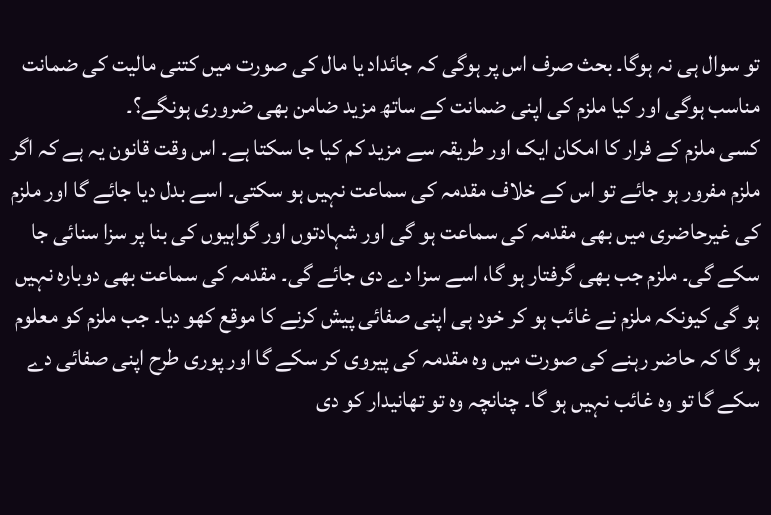تو سوال ہی نہ ہوگا۔ بحث صرف اس پر ہوگی کہ جائداد یا مال کی صورت میں کتنی مالیت کی ضمانت مناسب ہوگی اور کیا ملزم کی اپنی ضمانت کے ساتھ مزید ضامن بھی ضروری ہونگے؟۔
کسی ملزم کے فرار کا امکان ایک اور طریقہ سے مزید کم کیا جا سکتا ہے۔ اس وقت قانون یہ ہے کہ اگر ملزم مفرور ہو جائے تو اس کے خلاف مقدمہ کی سماعت نہیں ہو سکتی۔ اسے بدل دیا جائے گا اور ملزم کی غیرحاضری میں بھی مقدمہ کی سماعت ہو گی اور شہادتوں اور گواہیوں کی بنا پر سزا سنائی جا سکے گی۔ ملزم جب بھی گرفتار ہو گا، اسے سزا دے دی جائے گی۔ مقدمہ کی سماعت بھی دوبارہ نہیں ہو گی کیونکہ ملزم نے غائب ہو کر خود ہی اپنی صفائی پیش کرنے کا موقع کھو دیا۔ جب ملزم کو معلوم ہو گا کہ حاضر رہنے کی صورت میں وہ مقدمہ کی پیروی کر سکے گا اور پوری طرح اپنی صفائی دے سکے گا تو وہ غائب نہیں ہو گا۔ چنانچہ وہ تو تھانیدار کو دی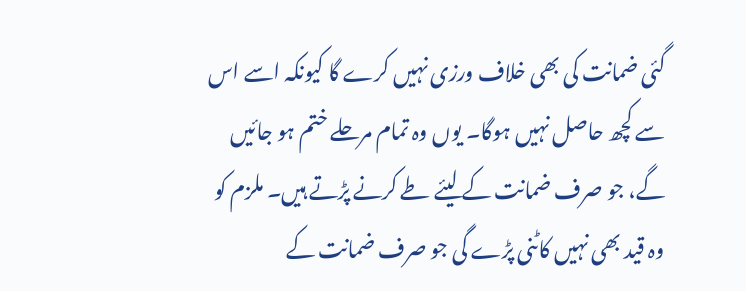گئی ضمانت کی بھی خلاف ورزی نہیں کرے گا کیونکہ اسے اس سے کچھ حاصل نہیں ہوگا۔ یوں وہ تمام مرحلے ختم ہو جائیں گے، جو صرف ضمانت کے لیئے طے کرنے پڑتے ہیں۔ ملزم کو وہ قید بھی نہیں کاٹنی پڑے گی جو صرف ضمانت کے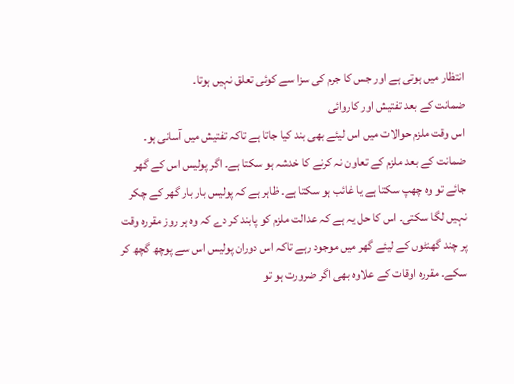انتظار میں ہوتی ہے اور جس کا جرم کی سزا سے کوئی تعلق نہیں ہوتا۔
ضمانت کے بعد تفتیش اور کاروائی
اس وقت ملزم حوالات میں اس لیئے بھی بند کیا جاتا ہے تاکہ تفتیش میں آسانی ہو۔ ضمانت کے بعد ملزم کے تعاون نہ کرنے کا خدشہ ہو سکتا ہے۔ اگر پولیس اس کے گھر جائے تو وہ چھپ سکتا ہے یا غائب ہو سکتا ہے۔ ظاہر ہے کہ پولیس بار بار گھر کے چکر نہیں لگا سکتی۔ اس کا حل یہ ہے کہ عدالت ملزم کو پابند کر دے کہ وہ ہر روز مقررہ وقت پر چند گھنٹوں کے لیئے گھر میں موجود رہے تاکہ اس دوران پولیس اس سے پوچھ گچھ کر سکے۔ مقررہ اوقات کے علاوہ بھی اگر ضرورت ہو تو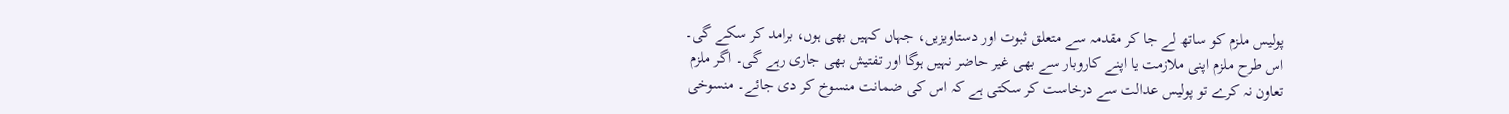پولیس ملزم کو ساتھ لے جا کر مقدمہ سے متعلق ثبوت اور دستاویزیں، جہاں کہیں بھی ہوں، برامد کر سکے گی۔ اس طرح ملزم اپنی ملازمت یا اپنے کاروبار سے بھی غیر حاضر نہیں ہوگا اور تفتیش بھی جاری رہے گی۔ اگر ملزم تعاون نہ کرے تو پولیس عدالت سے درخاست کر سکتی ہے کہ اس کی ضمانت منسوخ کر دی جائے۔ منسوخی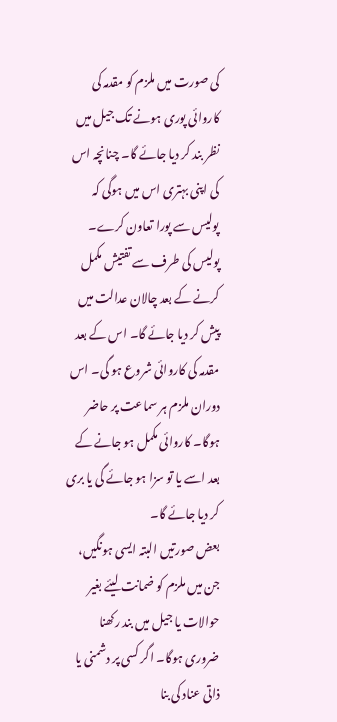کی صورت میں ملزم کو مقدمہ کی کاروائی پوری ہونے تک جیل میں نظر بند کر دیا جائے گا۔ چنانچہ اس کی اپنی بہتری اس میں ہوگی کہ پولیس سے پورا تعاون کرے۔
پولیس کی طرف سے تفتیش مکمل کرنے کے بعد چالان عدالت میں پیش کر دیا جائے گا۔ اس کے بعد مقدمہ کی کاروائی شروع ہو گی۔ اس دوران ملزم ہر سماعت پر حاضر ہوگا۔ کاروائی مکمل ہو جانے کے بعد اسے یا تو سزا ہو جائے گی یا بری کر دیا جائے گا۔
بعض صورتیں البتہ ایسی ہونگیں، جن میں ملزم کو ضمانت لیئے بغیر حوالات یا جیل میں بند رکھنا ضروری ہوگا۔ اگر کسی پر دشمنی یا ذاتی عناد کی بنا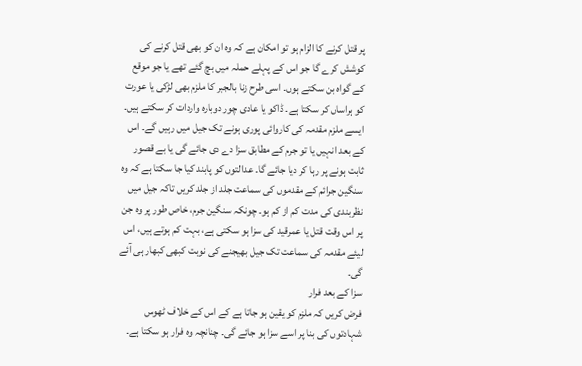پر قتل کرنے کا الزام ہو تو امکان ہے کہ وہ ان کو بھی قتل کرنے کی کوشش کرے گا جو اس کے پہلے حملہ میں بچ گئے تھے یا جو موقع کے گواہ بن سکتے ہوں۔ اسی طرح زنا بالجبر کا ملزم بھی لڑکی یا عورت کو ہراساں کر سکتا ہے۔ ڈاکو یا عادی چور دوبارہ واردات کر سکتے ہیں۔ ایسے ملزم مقدمہ کی کاروائی پوری ہونے تک جیل میں رہیں گے۔ اس کے بعد انہیں یا تو جرم کے مطابق سزا دے دی جائے گی یا بے قصور ثابت ہونے پر رہا کر دیا جائے گا۔ عدالتوں کو پابند کیا جا سکتا ہے کہ وہ سنگین جرائم کے مقدموں کی سماعت جلد از جلد کریں تاکہ جیل میں نظربندی کی مدت کم از کم ہو۔ چونکہ سنگین جرم، خاص طور پر وہ جن پر اس وقت قتل یا عمرقید کی سزا ہو سکتی ہے، بہت کم ہوتے ہیں، اس لیئے مقدمہ کی سماعت تک جیل بھیجنے کی نوبت کبھی کبھار ہی آئے گی۔
سزا کے بعد فرار
فرض کریں کہ ملزم کو یقین ہو جاتا ہے کے اس کے خلاف ٹھوس شہادتوں کی بنا پر اسے سزا ہو جائے گی۔ چنانچہ وہ فرار ہو سکتا ہے۔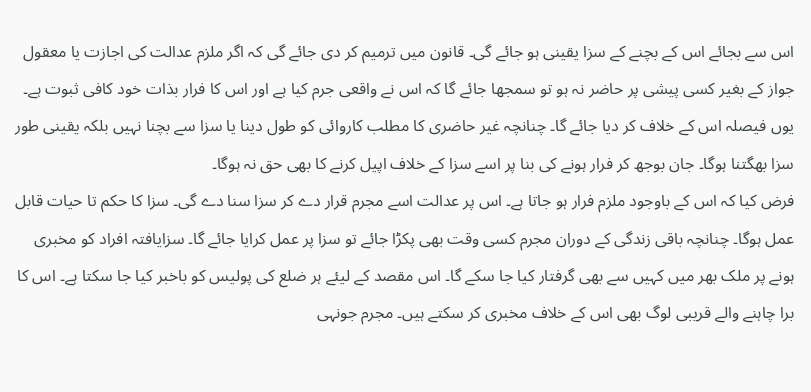اس سے بجائے اس کے بچنے کے سزا یقینی ہو جائے گی۔ قانون میں ترمیم کر دی جائے گی کہ اگر ملزم عدالت کی اجازت یا معقول جواز کے بغیر کسی پیشی پر حاضر نہ ہو تو سمجھا جائے گا کہ اس نے واقعی جرم کیا ہے اور اس کا فرار بذات خود کافی ثبوت ہے۔ یوں فیصلہ اس کے خلاف کر دیا جائے گا۔ چنانچہ غیر حاضری کا مطلب کاروائی کو طول دینا یا سزا سے بچنا نہیں بلکہ یقینی طور سزا بھگتنا ہوگا۔ جان بوجھ کر فرار ہونے کی بنا پر اسے سزا کے خلاف اپیل کرنے کا بھی حق نہ ہوگا۔
فرض کیا کہ اس کے باوجود ملزم فرار ہو جاتا ہے۔ اس پر عدالت اسے مجرم قرار دے کر سزا سنا دے گی۔ سزا کا حکم تا حیات قابل عمل ہوگا۔ چنانچہ باقی زندگی کے دوران مجرم کسی وقت بھی پکڑا جائے تو سزا پر عمل کرایا جائے گا۔ سزایافتہ افراد کو مخبری ہونے پر ملک بھر میں کہیں سے بھی گرفتار کیا جا سکے گا۔ اس مقصد کے لیئے ہر ضلع کی پولیس کو باخبر کیا جا سکتا ہے۔ اس کا برا چاہنے والے قریبی لوگ بھی اس کے خلاف مخبری کر سکتے ہیں۔ مجرم جونہی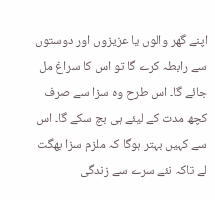اپنے گھر والوں یا عزیزوں اور دوستوں سے رابطہ کرے گا تو اس کا سراغ مل جائے گا۔ اس طرح وہ سزا سے صرف کچھ مدت کے لیئے ہی بچ سکے گا۔ اس سے کہیں بہتر ہوگا کہ ملزم سزا بھگت لے تاکہ نئے سرے سے زندگی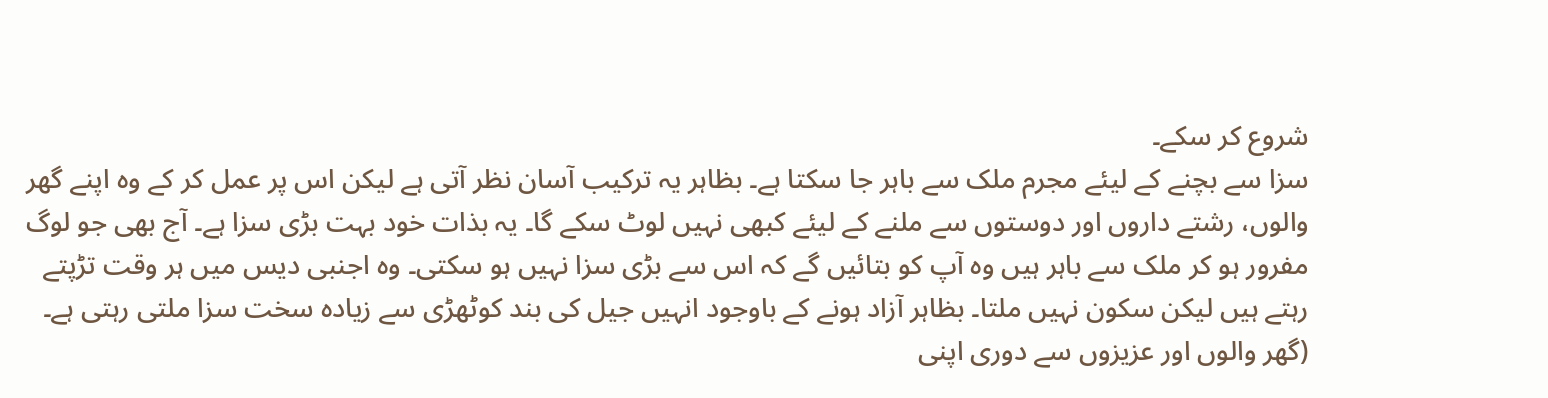شروع کر سکے۔
سزا سے بچنے کے لیئے مجرم ملک سے باہر جا سکتا ہے۔ بظاہر یہ ترکیب آسان نظر آتی ہے لیکن اس پر عمل کر کے وہ اپنے گھر والوں، رشتے داروں اور دوستوں سے ملنے کے لیئے کبھی نہیں لوٹ سکے گا۔ یہ بذات خود بہت بڑی سزا ہے۔ آج بھی جو لوگ مفرور ہو کر ملک سے باہر ہیں وہ آپ کو بتائیں گے کہ اس سے بڑی سزا نہیں ہو سکتی۔ وہ اجنبی دیس میں ہر وقت تڑپتے رہتے ہیں لیکن سکون نہیں ملتا۔ بظاہر آزاد ہونے کے باوجود انہیں جیل کی بند کوٹھڑی سے زیادہ سخت سزا ملتی رہتی ہے۔ (گھر والوں اور عزیزوں سے دوری اپنی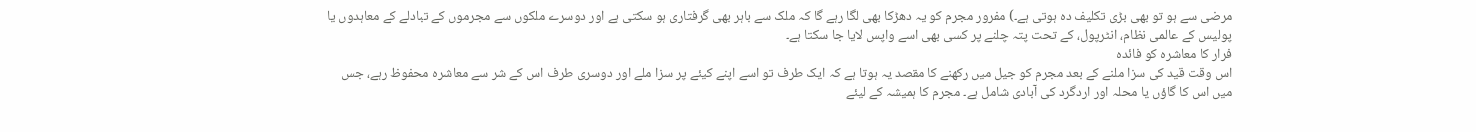مرضی سے ہو تو بھی بڑی تکلیف دہ ہوتی ہے۔) مفرور مجرم کو یہ دھڑکا بھی لگا رہے گا کہ ملک سے باہر بھی گرفتاری ہو سکتی ہے اور دوسرے ملکوں سے مجرموں کے تبادلے کے معاہدوں یا پولیس کے عالمی نظام، انٹرپول، کے تحت پتہ چلنے پر کسی بھی اسے واپس لایا جا سکتا ہے۔
فرار کا معاشرہ کو فائدہ
اس وقت قید کی سزا ملنے کے بعد مجرم کو جیل میں رکھنے کا مقصد یہ ہوتا ہے کہ ایک طرف تو اسے اپنے کیئے پر سزا ملے اور دوسری طرف اس کے شر سے معاشرہ محفوظ رہے، جس میں اس کا گاؤں یا محلہ اور اردگرد کی آبادی شامل ہے۔ مجرم کا ہمیشہ کے لیئے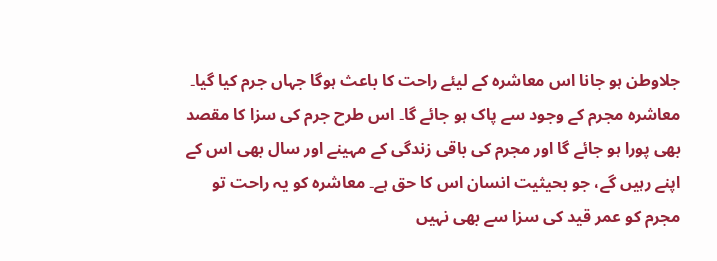جلاوطن ہو جانا اس معاشرہ کے لیئے راحت کا باعث ہوگا جہاں جرم کیا گیا۔ معاشرہ مجرم کے وجود سے پاک ہو جائے گا۔ اس طرح جرم کی سزا کا مقصد بھی پورا ہو جائے گا اور مجرم کی باقی زندگی کے مہینے اور سال بھی اس کے اپنے رہیں گے، جو بحیثیت انسان اس کا حق ہے۔ معاشرہ کو یہ راحت تو مجرم کو عمر قید کی سزا سے بھی نہیں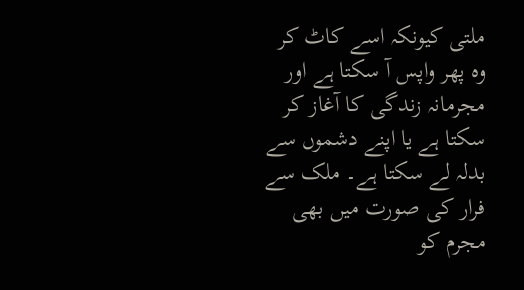ملتی کیونکہ اسے کاٹ کر وہ پھر واپس آ سکتا ہے اور مجرمانہ زندگی کا آغاز کر سکتا ہے یا اپنے دشموں سے بدلہ لے سکتا ہے۔ ملک سے فرار کی صورت میں بھی مجرم کو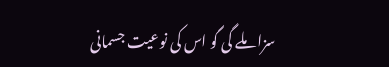سزا ملے گی گو اس کی نوعیت جسمانی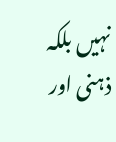نہیں بلکہ ذہنی اور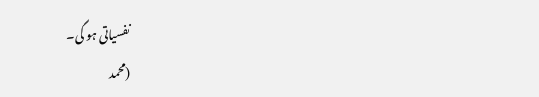نفسیاتی ہو گی۔
(محمد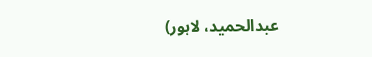عبدالحمید، لاہور)